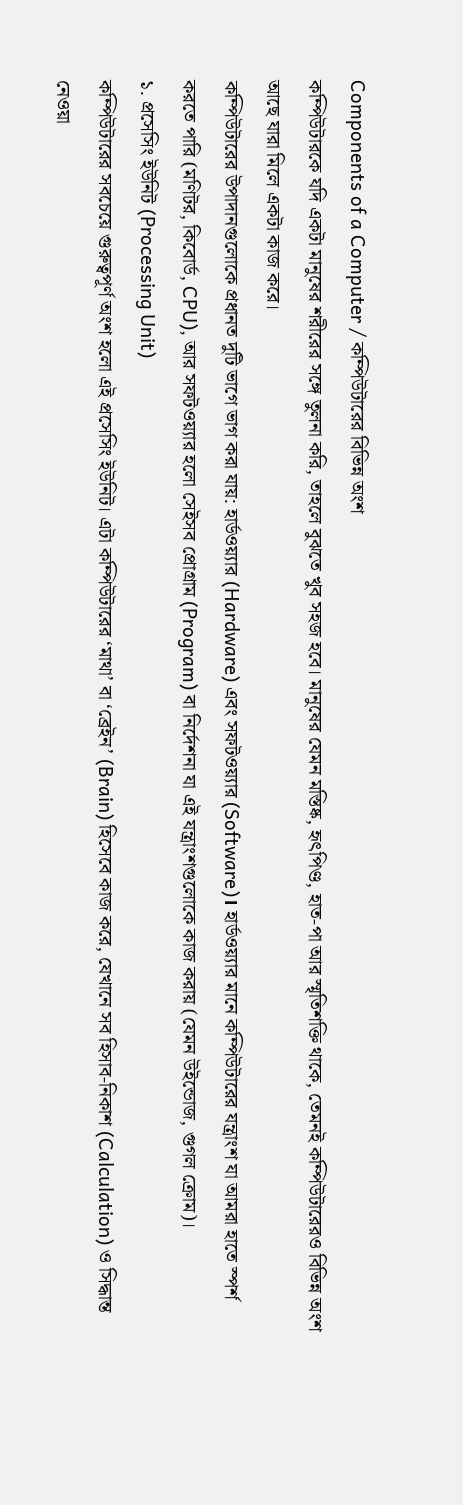Components of a Computer / কম্পিউটারের বিভিন্ন অংশ
কম্পিউটারকে যদি একটা মানুষের শরীরের সঙ্গে তুলনা করি, তাহলে বুঝতে খুব সহজ হবে। মানুষের যেমন মস্তিষ্ক, হৃৎপিণ্ড, হাত-পা আর স্মৃতিশক্তি থাকে, তেমনই কম্পিউটারেরও বিভিন্ন অংশ আছে যারা মিলে একটা কাজ করে।
কম্পিউটারের উপাদানগুলোকে প্রধানত দুটি ভাগে ভাগ করা যায়: হার্ডওয়্যার (Hardware) এবং সফটওয়্যার (Software)। হার্ডওয়্যার মানে কম্পিউটারের যন্ত্রাংশ যা আমরা হাতে স্পর্শ করতে পারি (মণিটর, কিবোর্ড, CPU), আর সফটওয়্যার হলো সেইসব প্রোগ্রাম (Program) বা নির্দেশনা যা এই যন্ত্রাংশগুলোকে কাজ করায় (যেমন উইন্ডোজ, গুগল ক্রোম)।
১. প্রসেসিং ইউনিট (Processing Unit)
কম্পিউটারের সবচেয়ে গুরুত্বপূর্ণ অংশ হলো এই প্রসেসিং ইউনিট। এটা কম্পিউটারের ‘মাথা’ বা ‘ব্রেইন’ (Brain) হিসেবে কাজ করে, যেখানে সব হিসাব-নিকাশ (Calculation) ও সিদ্ধান্ত নেওয়া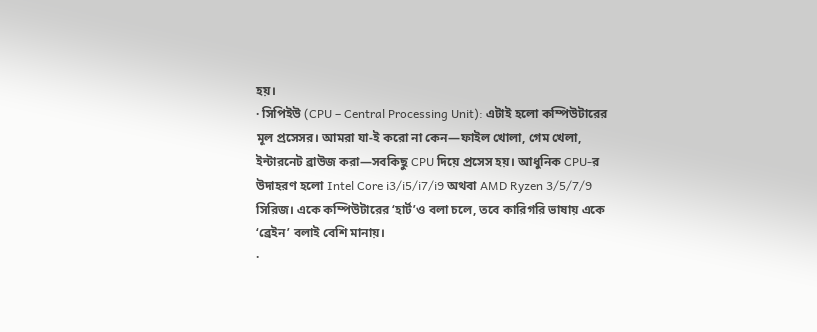হয়।
· সিপিইউ (CPU – Central Processing Unit): এটাই হলো কম্পিউটারের মূল প্রসেসর। আমরা যা-ই করো না কেন—ফাইল খোলা, গেম খেলা, ইন্টারনেট ব্রাউজ করা—সবকিছু CPU দিয়ে প্রসেস হয়। আধুনিক CPU-র উদাহরণ হলো Intel Core i3/i5/i7/i9 অথবা AMD Ryzen 3/5/7/9 সিরিজ। একে কম্পিউটারের ‘হার্ট’ও বলা চলে, তবে কারিগরি ভাষায় একে ‘ব্রেইন’ বলাই বেশি মানায়।
·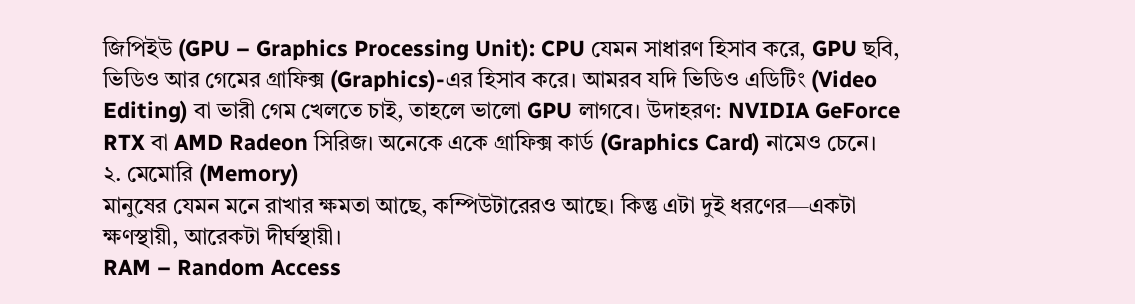জিপিইউ (GPU – Graphics Processing Unit): CPU যেমন সাধারণ হিসাব করে, GPU ছবি, ভিডিও আর গেমের গ্রাফিক্স (Graphics)-এর হিসাব করে। আমরব যদি ভিডিও এডিটিং (Video Editing) বা ভারী গেম খেলতে চাই, তাহলে ভালো GPU লাগবে। উদাহরণ: NVIDIA GeForce RTX বা AMD Radeon সিরিজ। অনেকে একে গ্রাফিক্স কার্ড (Graphics Card) নামেও চেনে।
২. মেমোরি (Memory)
মানুষের যেমন মনে রাখার ক্ষমতা আছে, কম্পিউটারেরও আছে। কিন্তু এটা দুই ধরণের—একটা ক্ষণস্থায়ী, আরেকটা দীর্ঘস্থায়ী।
RAM – Random Access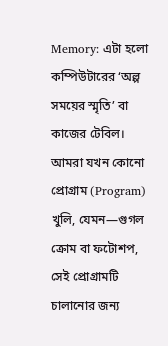Memory: এটা হলো কম্পিউটারের ‘অল্প সময়ের স্মৃতি’ বা কাজের টেবিল। আমরা যখন কোনো প্রোগ্রাম (Program) খুলি, যেমন—গুগল ক্রোম বা ফটোশপ, সেই প্রোগ্রামটি চালানোর জন্য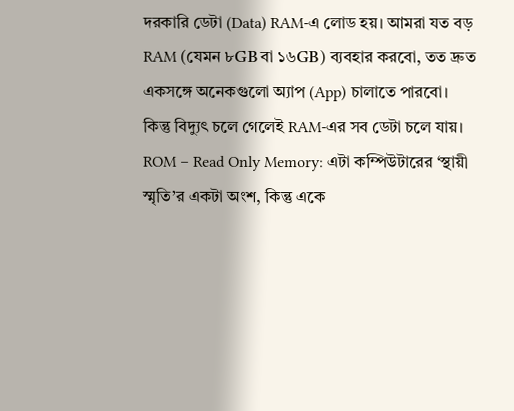দরকারি ডেটা (Data) RAM-এ লোড হয়। আমরা যত বড় RAM (যেমন ৮GB বা ১৬GB) ব্যবহার করবো, তত দ্রুত একসঙ্গে অনেকগুলো অ্যাপ (App) চালাতে পারবো। কিন্তু বিদ্যুৎ চলে গেলেই RAM-এর সব ডেটা চলে যায়।
ROM – Read Only Memory: এটা কম্পিউটারের ‘স্থায়ী স্মৃতি’র একটা অংশ, কিন্তু একে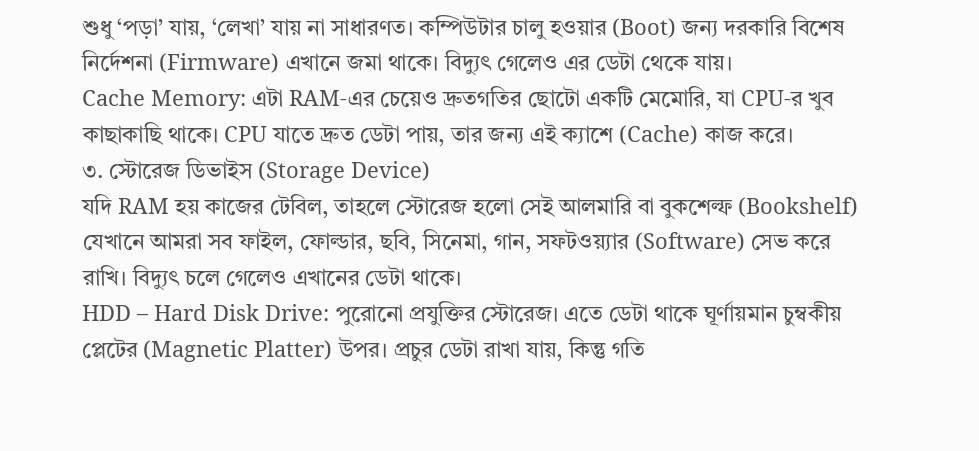শুধু ‘পড়া’ যায়, ‘লেখা’ যায় না সাধারণত। কম্পিউটার চালু হওয়ার (Boot) জন্য দরকারি বিশেষ নির্দেশনা (Firmware) এখানে জমা থাকে। বিদ্যুৎ গেলেও এর ডেটা থেকে যায়।
Cache Memory: এটা RAM-এর চেয়েও দ্রুতগতির ছোটো একটি মেমোরি, যা CPU-র খুব কাছাকাছি থাকে। CPU যাতে দ্রুত ডেটা পায়, তার জন্য এই ক্যাশে (Cache) কাজ করে।
৩. স্টোরেজ ডিভাইস (Storage Device)
যদি RAM হয় কাজের টেবিল, তাহলে স্টোরেজ হলো সেই আলমারি বা বুকশেল্ফ (Bookshelf) যেখানে আমরা সব ফাইল, ফোল্ডার, ছবি, সিনেমা, গান, সফটওয়্যার (Software) সেভ করে রাখি। বিদ্যুৎ চলে গেলেও এখানের ডেটা থাকে।
HDD – Hard Disk Drive: পুরোনো প্রযুক্তির স্টোরেজ। এতে ডেটা থাকে ঘূর্ণায়মান চুম্বকীয় প্লেটের (Magnetic Platter) উপর। প্রচুর ডেটা রাখা যায়, কিন্তু গতি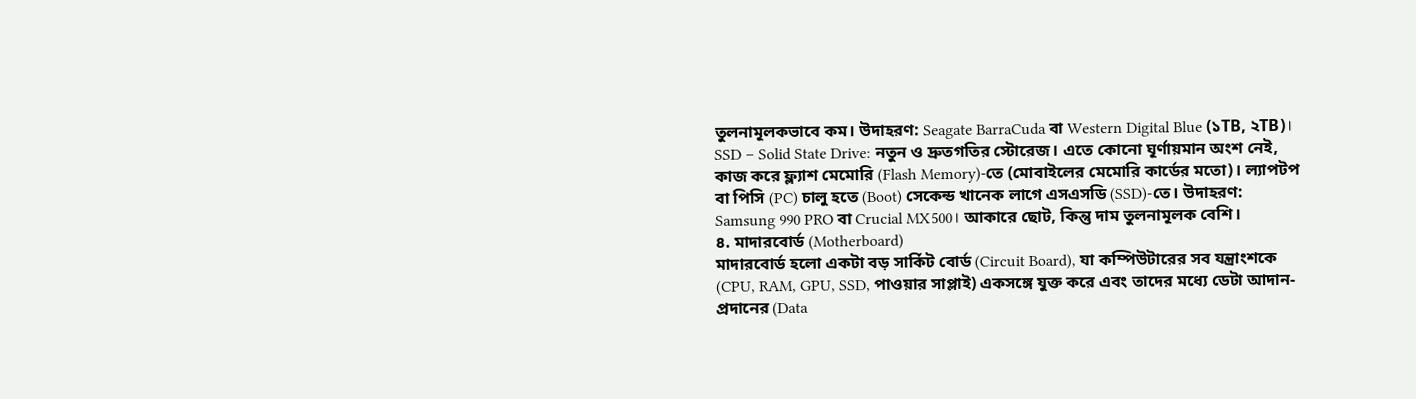তুলনামূলকভাবে কম। উদাহরণ: Seagate BarraCuda বা Western Digital Blue (১TB, ২TB)।
SSD – Solid State Drive: নতুন ও দ্রুতগতির স্টোরেজ। এতে কোনো ঘূর্ণায়মান অংশ নেই, কাজ করে ফ্ল্যাশ মেমোরি (Flash Memory)-তে (মোবাইলের মেমোরি কার্ডের মতো)। ল্যাপটপ বা পিসি (PC) চালু হতে (Boot) সেকেন্ড খানেক লাগে এসএসডি (SSD)-তে। উদাহরণ: Samsung 990 PRO বা Crucial MX500। আকারে ছোট, কিন্তু দাম তুলনামূলক বেশি।
৪. মাদারবোর্ড (Motherboard)
মাদারবোর্ড হলো একটা বড় সার্কিট বোর্ড (Circuit Board), যা কম্পিউটারের সব যন্ত্রাংশকে (CPU, RAM, GPU, SSD, পাওয়ার সাপ্লাই) একসঙ্গে যুক্ত করে এবং তাদের মধ্যে ডেটা আদান-প্রদানের (Data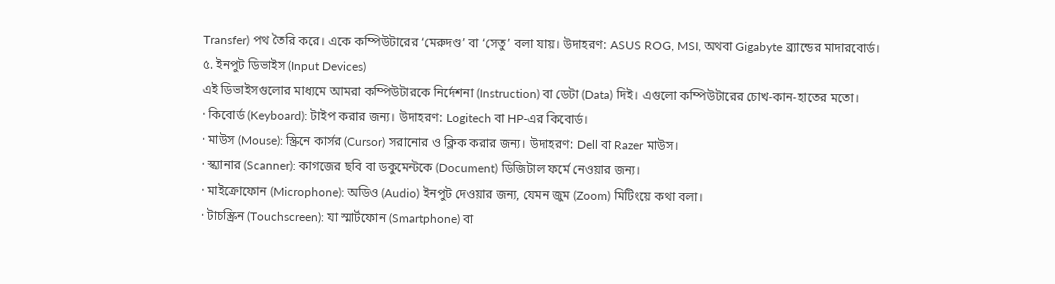Transfer) পথ তৈরি করে। একে কম্পিউটারের ‘মেরুদণ্ড’ বা ‘সেতু’ বলা যায়। উদাহরণ: ASUS ROG, MSI, অথবা Gigabyte ব্র্যান্ডের মাদারবোর্ড।
৫. ইনপুট ডিভাইস (Input Devices)
এই ডিভাইসগুলোর মাধ্যমে আমরা কম্পিউটারকে নির্দেশনা (Instruction) বা ডেটা (Data) দিই। এগুলো কম্পিউটারের চোখ-কান-হাতের মতো।
· কিবোর্ড (Keyboard): টাইপ করার জন্য। উদাহরণ: Logitech বা HP-এর কিবোর্ড।
· মাউস (Mouse): স্ক্রিনে কার্সর (Cursor) সরানোর ও ক্লিক করার জন্য। উদাহরণ: Dell বা Razer মাউস।
· স্ক্যানার (Scanner): কাগজের ছবি বা ডকুমেন্টকে (Document) ডিজিটাল ফর্মে নেওয়ার জন্য।
· মাইক্রোফোন (Microphone): অডিও (Audio) ইনপুট দেওয়ার জন্য, যেমন জুম (Zoom) মিটিংয়ে কথা বলা।
· টাচস্ক্রিন (Touchscreen): যা স্মার্টফোন (Smartphone) বা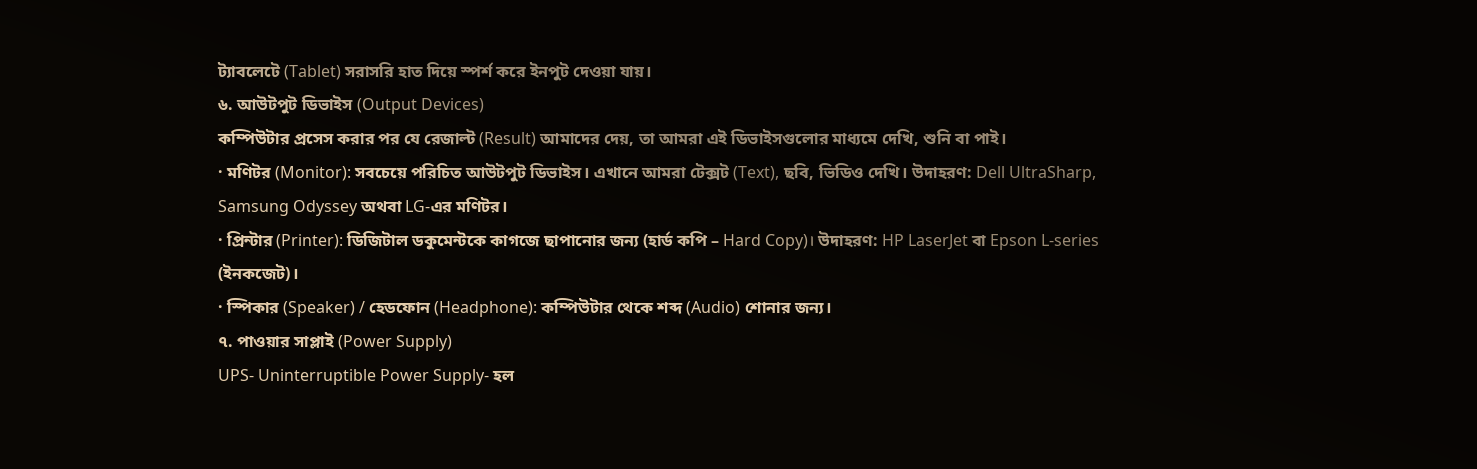ট্যাবলেটে (Tablet) সরাসরি হাত দিয়ে স্পর্শ করে ইনপুট দেওয়া যায়।
৬. আউটপুট ডিভাইস (Output Devices)
কম্পিউটার প্রসেস করার পর যে রেজাল্ট (Result) আমাদের দেয়, তা আমরা এই ডিভাইসগুলোর মাধ্যমে দেখি, শুনি বা পাই।
· মণিটর (Monitor): সবচেয়ে পরিচিত আউটপুট ডিভাইস। এখানে আমরা টেক্সট (Text), ছবি, ভিডিও দেখি। উদাহরণ: Dell UltraSharp, Samsung Odyssey অথবা LG-এর মণিটর।
· প্রিন্টার (Printer): ডিজিটাল ডকুমেন্টকে কাগজে ছাপানোর জন্য (হার্ড কপি – Hard Copy)। উদাহরণ: HP LaserJet বা Epson L-series (ইনকজেট)।
· স্পিকার (Speaker) / হেডফোন (Headphone): কম্পিউটার থেকে শব্দ (Audio) শোনার জন্য।
৭. পাওয়ার সাপ্লাই (Power Supply)
UPS- Uninterruptible Power Supply- হল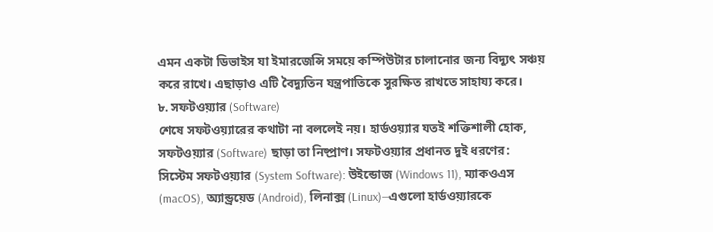এমন একটা ডিভাইস যা ইমারজেন্সি সময়ে কম্পিউটার চালানোর জন্য বিদ্যুৎ সঞ্চয় করে রাখে। এছাড়াও এটি বৈদ্যুতিন যন্ত্রপাতিকে সুরক্ষিত রাখতে সাহায্য করে।
৮. সফটওয়্যার (Software)
শেষে সফটওয়্যারের কথাটা না বললেই নয়। হার্ডওয়্যার যতই শক্তিশালী হোক, সফটওয়্যার (Software) ছাড়া তা নিষ্প্রাণ। সফটওয়্যার প্রধানত দুই ধরণের:
সিস্টেম সফটওয়্যার (System Software): উইন্ডোজ (Windows 11), ম্যাকওএস (macOS), অ্যান্ড্রয়েড (Android), লিনাক্স (Linux)—এগুলো হার্ডওয়্যারকে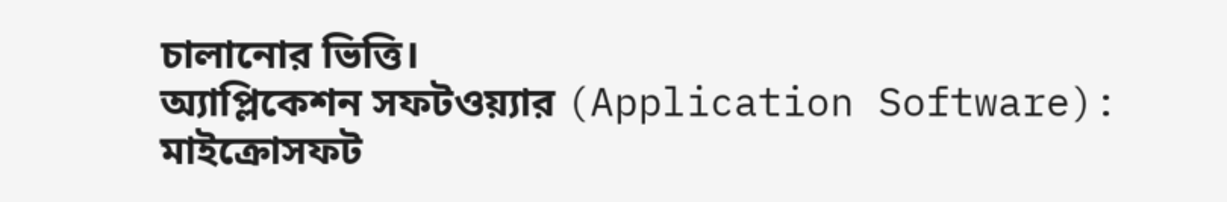চালানোর ভিত্তি।
অ্যাপ্লিকেশন সফটওয়্যার (Application Software): মাইক্রোসফট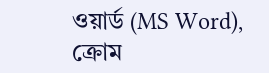ওয়ার্ড (MS Word), ক্রোম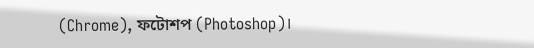(Chrome), ফটোশপ (Photoshop)।